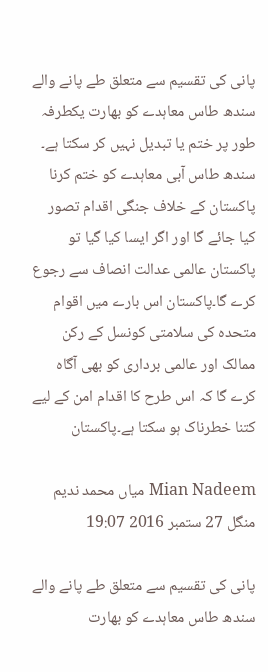پانی کی تقسیم سے متعلق طے پانے والے سندھ طاس معاہدے کو بھارت یکطرفہ طور پر ختم یا تبدیل نہیں کر سکتا ہے۔ سندھ طاس آبی معاہدے کو ختم کرنا پاکستان کے خلاف جنگی اقدام تصور کیا جائے گا اور اگر ایسا کیا گیا تو پاکستان عالمی عدالت انصاف سے رجوع کرے گا۔پاکستان اس بارے میں اقوام متحدہ کی سلامتی کونسل کے رکن ممالک اور عالمی برداری کو بھی آگاہ کرے گا کہ اس طرح کا اقدام امن کے لیے کتنا خطرناک ہو سکتا ہے۔پاکستان

Mian Nadeem میاں محمد ندیم منگل 27 ستمبر 2016 19:07

پانی کی تقسیم سے متعلق طے پانے والے سندھ طاس معاہدے کو بھارت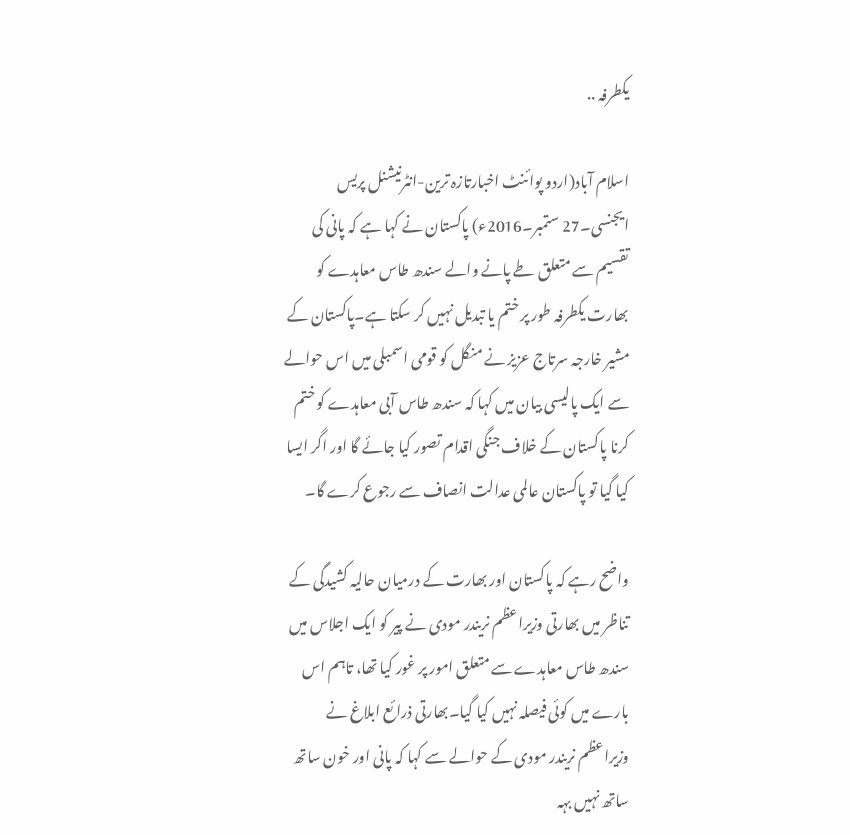یکطرفہ ..

اسلام آباد(اردو پوائنٹ اخبارتازہ ترین-انٹرنیشنل پریس ایجنسی۔27 ستمبر۔2016ء) پاکستان نے کہا ہے کہ پانی کی تقسیم سے متعلق طے پانے والے سندھ طاس معاہدے کو بھارت یکطرفہ طور پر ختم یا تبدیل نہیں کر سکتا ہے۔پاکستان کے مشیر خارجہ سرتاج عزیز نے منگل کو قومی اسمبلی میں اس حوالے سے ایک پالیسی بیان میں کہا کہ سندھ طاس آبی معاہدے کو ختم کرنا پاکستان کے خلاف جنگی اقدام تصور کیا جائے گا اور اگر ایسا کیا گیا تو پاکستان عالمی عدالت انصاف سے رجوع کرے گا۔

واضح رہے کہ پاکستان اور بھارت کے درمیان حالیہ کشیدگی کے تناظر میں بھارتی وزیراعظم نریندر مودی نے پیر کو ایک اجلاس میں سندھ طاس معاہدے سے متعلق امور پر غور کیا تھا، تاہم اس بارے میں کوئی فیصلہ نہیں کیا گیا۔بھارتی ذرائع ابلاغ نے وزیراعظم نریندر مودی کے حوالے سے کہا کہ پانی اور خون ساتھ ساتھ نہیں بہہ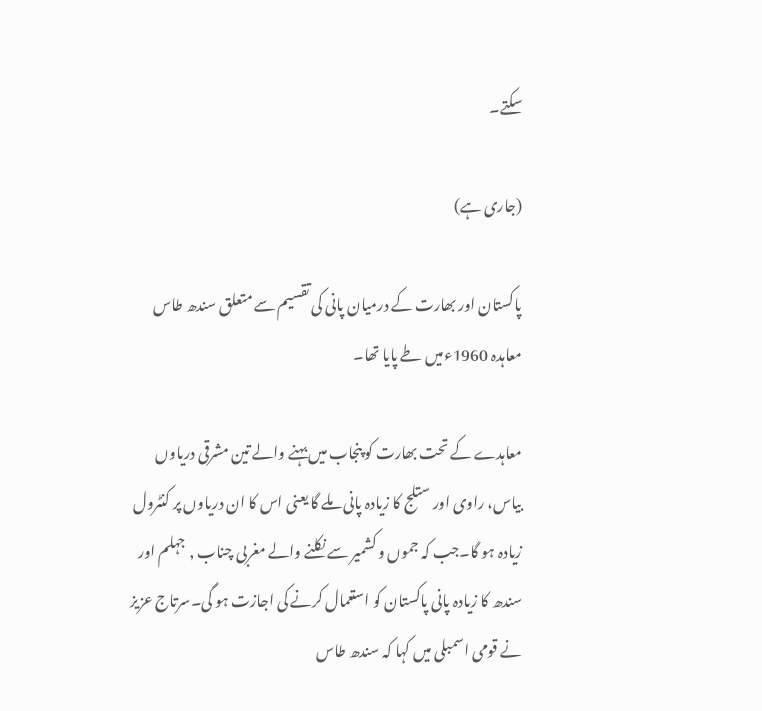سکتے۔

(جاری ہے)

پاکستان اور بھارت کے درمیان پانی کی تقسیم سے متعلق سندھ طاس معاہدہ 1960ءمیں طے پایا تھا۔

معاہدے کے تحت بھارت کو پنجاب میں بہنے والے تین مشرقی دریاوں بیاس، راوی اور ستلج کا زیادہ پانی ملے گا یعنی اس کا ان دریاوں پر کنٹرول زیادہ ہو گا۔جب کہ جموں و کشمیر سے نکلنے والے مغربی چناب , جہلم اور سندھ کا زیادہ پانی پاکستان کو استعمال کرنے کی اجازت ہو گی۔سرتاج عزیز نے قومی اسمبلی میں کہا کہ سندھ طاس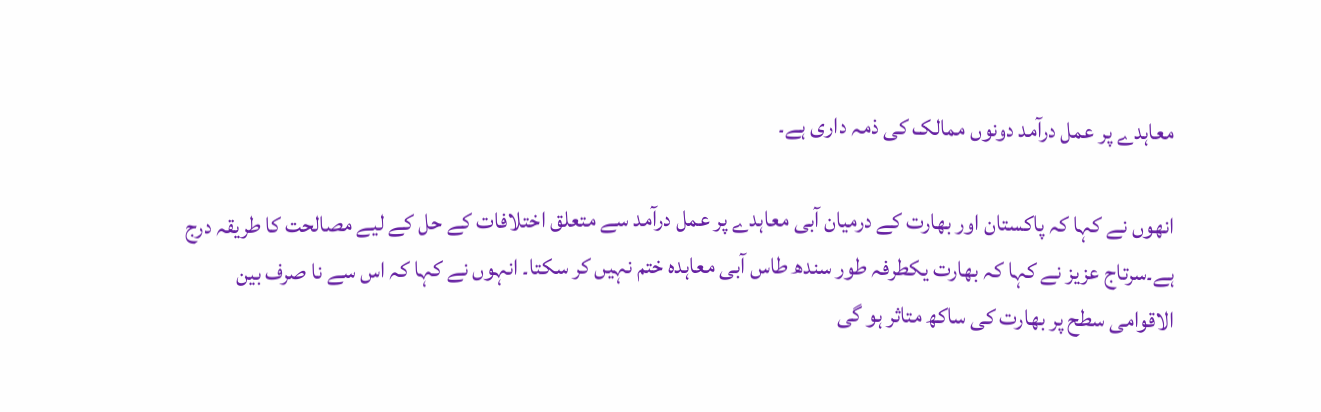معاہدے پر عمل درآمد دونوں ممالک کی ذمہ داری ہے۔

انھوں نے کہا کہ پاکستان اور بھارت کے درمیان آبی معاہدے پر عمل درآمد سے متعلق اختلافات کے حل کے لیے مصالحت کا طریقہ درج ہے۔سرتاج عزیز نے کہا کہ بھارت یکطرفہ طور سندھ طاس آبی معاہدہ ختم نہیں کر سکتا۔ انہوں نے کہا کہ اس سے نا صرف بین الاقوامی سطح پر بھارت کی ساکھ متاثر ہو گی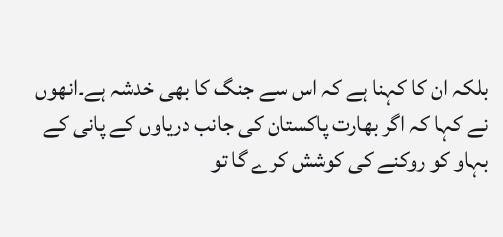بلکہ ان کا کہنا ہے کہ اس سے جنگ کا بھی خدشہ ہے۔انھوں نے کہا کہ اگر بھارت پاکستان کی جانب دریاوں کے پانی کے بہاو کو روکنے کی کوشش کرے گا تو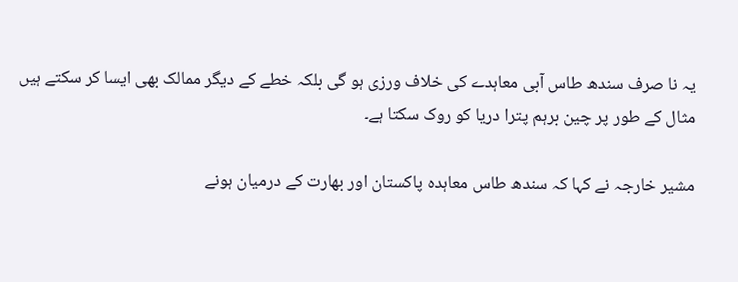یہ نا صرف سندھ طاس آبی معاہدے کی خلاف ورزی ہو گی بلکہ خطے کے دیگر ممالک بھی ایسا کر سکتے ہیں مثال کے طور پر چین برہم پترا دریا کو روک سکتا ہے۔

مشیر خارجہ نے کہا کہ سندھ طاس معاہدہ پاکستان اور بھارت کے درمیان ہونے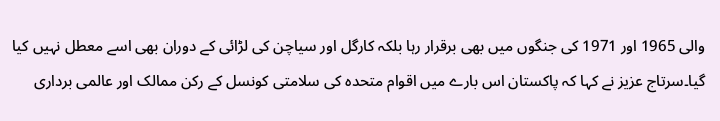والی 1965 اور 1971 کی جنگوں میں بھی برقرار رہا بلکہ کارگل اور سیاچن کی لڑائی کے دوران بھی اسے معطل نہیں کیا گیا۔سرتاج عزیز نے کہا کہ پاکستان اس بارے میں اقوام متحدہ کی سلامتی کونسل کے رکن ممالک اور عالمی برداری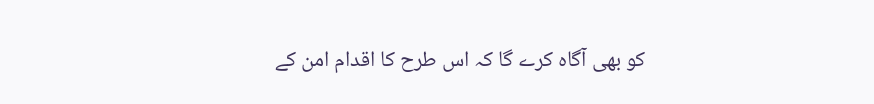کو بھی آگاہ کرے گا کہ اس طرح کا اقدام امن کے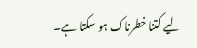لیے کتنا خطرناک ہو سکتا ہے۔